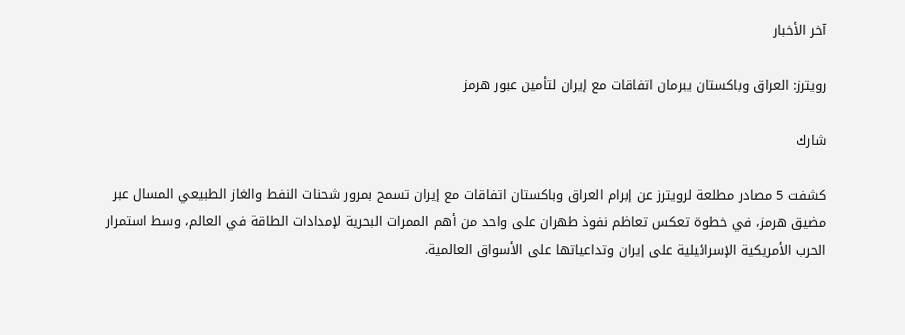آخر الأخبار

رويترز: العراق وباكستان يبرمان اتفاقات مع إيران لتأمين عبور هرمز

شارك

كشفت 5 مصادر مطلعة لرويترز عن إبرام العراق وباكستان اتفاقات مع إيران تسمح بمرور شحنات النفط والغاز الطبيعي المسال عبر مضيق هرمز، في خطوة تعكس تعاظم نفوذ طهران على واحد من أهم الممرات البحرية لإمدادات الطاقة في العالم، وسط استمرار الحرب الأمريكية الإسرائيلية على إيران وتداعياتها على الأسواق العالمية.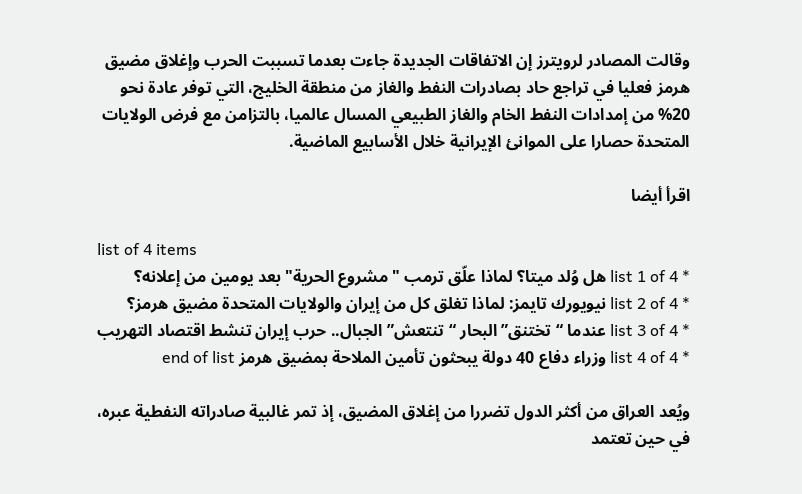وقالت المصادر لرويترز إن الاتفاقات الجديدة جاءت بعدما تسببت الحرب وإغلاق مضيق هرمز فعليا في تراجع حاد بصادرات النفط والغاز من منطقة الخليج، التي توفر عادة نحو 20% من إمدادات النفط الخام والغاز الطبيعي المسال عالميا، بالتزامن مع فرض الولايات المتحدة حصارا على الموانئ الإيرانية خلال الأسابيع الماضية.

اقرأ أيضا

list of 4 items
* list 1 of 4 هل وُلد ميتا؟ لماذا علّق ترمب "مشروع الحرية" بعد يومين من إعلانه؟
* list 2 of 4 نيويورك تايمز: لماذا تغلق كل من إيران والولايات المتحدة مضيق هرمز؟
* list 3 of 4 عندما “تختنق” البحار “تنتعش” الجبال.. حرب إيران تنشط اقتصاد التهريب
* list 4 of 4 وزراء دفاع 40 دولة يبحثون تأمين الملاحة بمضيق هرمز end of list

ويُعد العراق من أكثر الدول تضررا من إغلاق المضيق، إذ تمر غالبية صادراته النفطية عبره، في حين تعتمد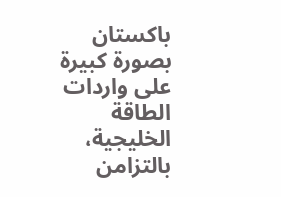باكستان بصورة كبيرة على واردات الطاقة الخليجية، بالتزامن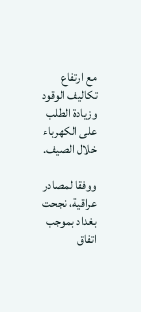مع ارتفاع تكاليف الوقود وزيادة الطلب على الكهرباء خلال الصيف.

ووفقا لمصادر عراقية، نجحت بغداد بموجب اتفاق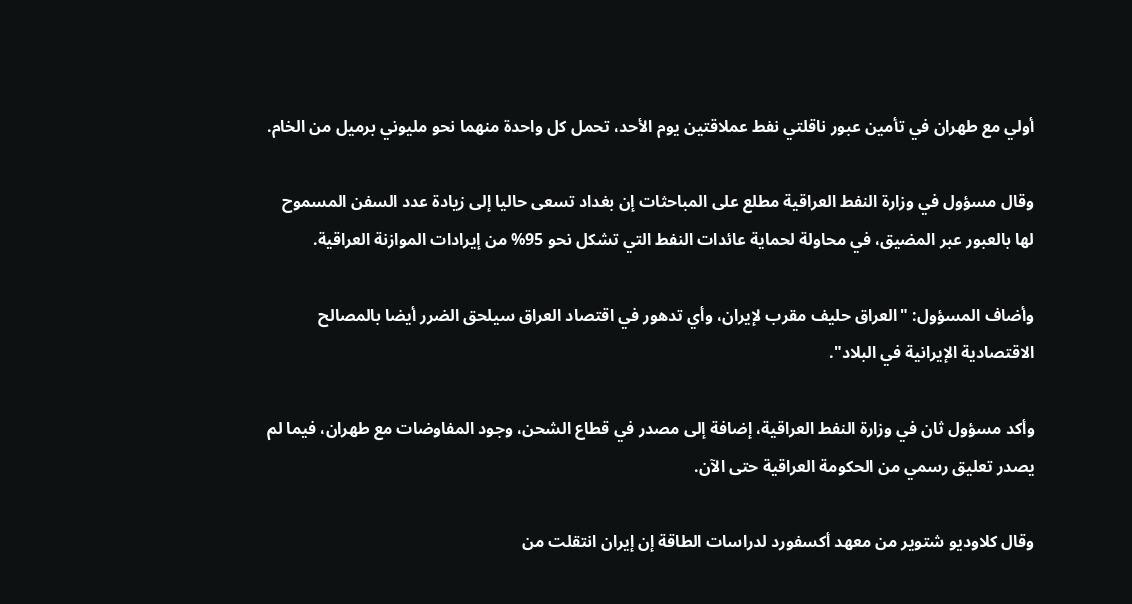أولي مع طهران في تأمين عبور ناقلتي نفط عملاقتين يوم الأحد، تحمل كل واحدة منهما نحو مليوني برميل من الخام.

وقال مسؤول في وزارة النفط العراقية مطلع على المباحثات إن بغداد تسعى حاليا إلى زيادة عدد السفن المسموح لها بالعبور عبر المضيق، في محاولة لحماية عائدات النفط التي تشكل نحو 95% من إيرادات الموازنة العراقية.

وأضاف المسؤول: "العراق حليف مقرب لإيران، وأي تدهور في اقتصاد العراق سيلحق الضرر أيضا بالمصالح الاقتصادية الإيرانية في البلاد".

وأكد مسؤول ثان في وزارة النفط العراقية، إضافة إلى مصدر في قطاع الشحن، وجود المفاوضات مع طهران، فيما لم يصدر تعليق رسمي من الحكومة العراقية حتى الآن.

وقال كلاوديو شتوير من معهد أكسفورد لدراسات الطاقة إن إيران انتقلت من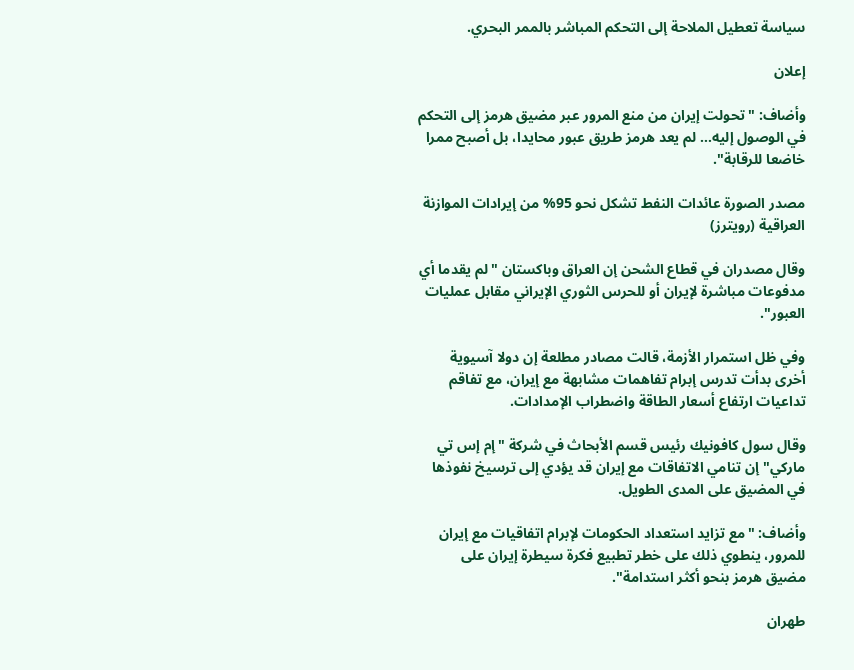سياسة تعطيل الملاحة إلى التحكم المباشر بالممر البحري.

إعلان

وأضاف: "تحولت إيران من منع المرور عبر مضيق هرمز إلى التحكم في الوصول إليه… لم يعد هرمز طريق عبور محايدا، بل أصبح ممرا خاضعا للرقابة".

مصدر الصورة عائدات النفط تشكل نحو 95% من إيرادات الموازنة العراقية (رويترز)

وقال مصدران في قطاع الشحن إن العراق وباكستان "لم يقدما أي مدفوعات مباشرة لإيران أو للحرس الثوري الإيراني مقابل عمليات العبور".

وفي ظل استمرار الأزمة، قالت مصادر مطلعة إن دولا آسيوية أخرى بدأت تدرس إبرام تفاهمات مشابهة مع إيران، مع تفاقم تداعيات ارتفاع أسعار الطاقة واضطراب الإمدادات.

وقال سول كافونيك رئيس قسم الأبحاث في شركة "إم إس تي ماركي" إن تنامي الاتفاقات مع إيران قد يؤدي إلى ترسيخ نفوذها في المضيق على المدى الطويل.

وأضاف: "مع تزايد استعداد الحكومات لإبرام اتفاقيات مع إيران للمرور، ينطوي ذلك على خطر تطبيع فكرة سيطرة إيران على مضيق هرمز بنحو أكثر استدامة".

طهران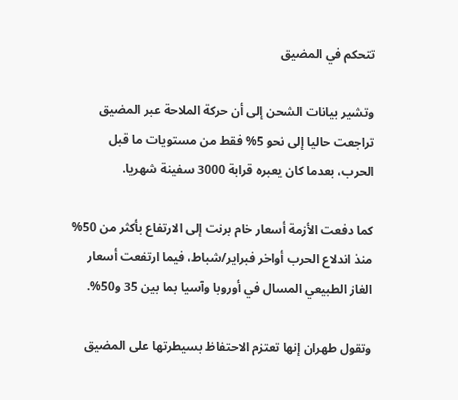تتحكم في المضيق

وتشير بيانات الشحن إلى أن حركة الملاحة عبر المضيق تراجعت حاليا إلى نحو 5% فقط من مستويات ما قبل الحرب، بعدما كان يعبره قرابة 3000 سفينة شهريا.

كما دفعت الأزمة أسعار خام برنت إلى الارتفاع بأكثر من 50% منذ اندلاع الحرب أواخر فبراير/شباط، فيما ارتفعت أسعار الغاز الطبيعي المسال في أوروبا وآسيا بما بين 35 و50%.

وتقول طهران إنها تعتزم الاحتفاظ بسيطرتها على المضيق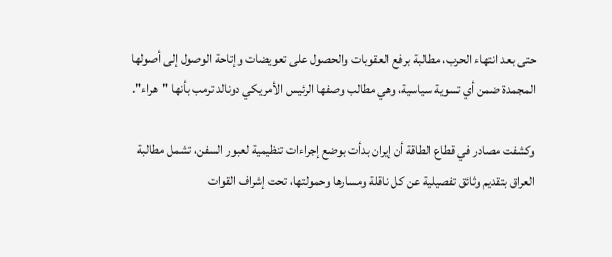حتى بعد انتهاء الحرب، مطالبة برفع العقوبات والحصول على تعويضات وإتاحة الوصول إلى أصولها المجمدة ضمن أي تسوية سياسية، وهي مطالب وصفها الرئيس الأمريكي دونالد ترمب بأنها "هراء".

وكشفت مصادر في قطاع الطاقة أن إيران بدأت بوضع إجراءات تنظيمية لعبور السفن، تشمل مطالبة العراق بتقديم وثائق تفصيلية عن كل ناقلة ومسارها وحمولتها، تحت إشراف القوات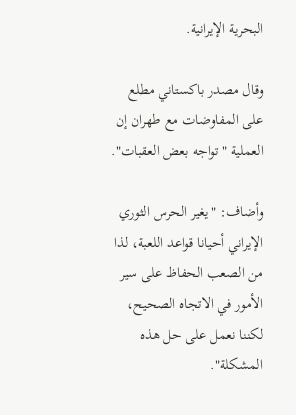البحرية الإيرانية.

وقال مصدر باكستاني مطلع على المفاوضات مع طهران إن العملية "تواجه بعض العقبات".

وأضاف: "يغير الحرس الثوري الإيراني أحيانا قواعد اللعبة، لذا من الصعب الحفاظ على سير الأمور في الاتجاه الصحيح، لكننا نعمل على حل هذه المشكلة".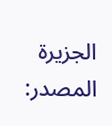الجزيرة المصدر: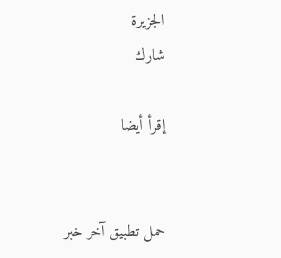الجزيرة
شارك

إقرأ أيضا


حمل تطبيق آخر خبر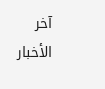آخر الأخبار